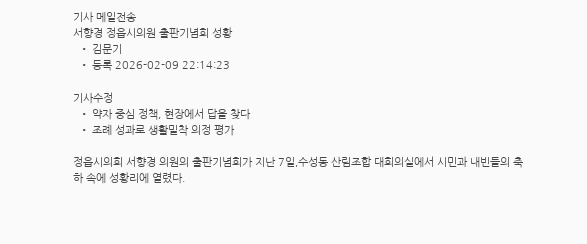기사 메일전송
서향경 정읍시의원 출판기념회 성황
  • 김문기
  • 등록 2026-02-09 22:14:23

기사수정
  • 약자 중심 정책, 현장에서 답을 찾다
  • 조례 성과로 생활밀착 의정 평가

정읍시의회 서향경 의원의 출판기념회가 지난 7일,수성동 산림조합 대회의실에서 시민과 내빈들의 축하 속에 성황리에 열렸다.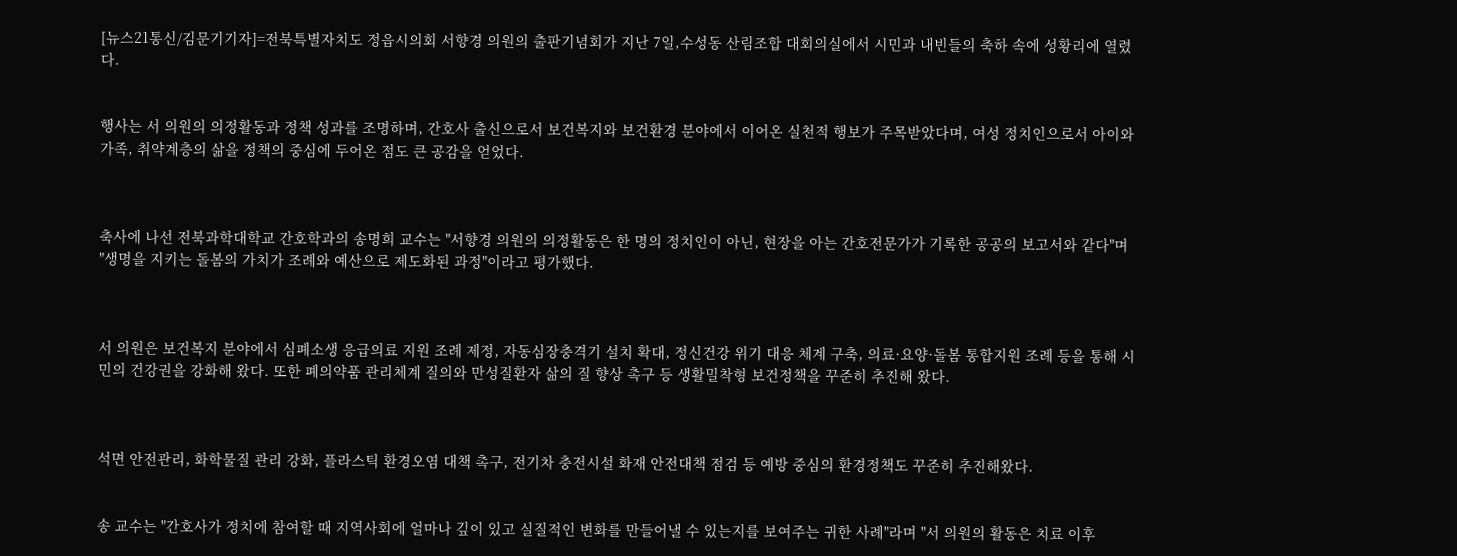[뉴스21통신/김문기기자]=전북특별자치도 정읍시의회 서향경 의원의 출판기념회가 지난 7일,수성동 산림조합 대회의실에서 시민과 내빈들의 축하 속에 성황리에 열렸다.


행사는 서 의원의 의정활동과 정책 성과를 조명하며, 간호사 출신으로서 보건복지와 보건환경 분야에서 이어온 실천적 행보가 주목받았다며, 여성 정치인으로서 아이와 가족, 취약계층의 삶을 정책의 중심에 두어온 점도 큰 공감을 얻었다.



축사에 나선 전북과학대학교 간호학과의 송명희 교수는 "서향경 의원의 의정활동은 한 명의 정치인이 아닌, 현장을 아는 간호전문가가 기록한 공공의 보고서와 같다"며 "생명을 지키는 돌봄의 가치가 조례와 예산으로 제도화된 과정"이라고 평가했다.



서 의원은 보건복지 분야에서 심폐소생 응급의료 지원 조례 제정, 자동심장충격기 설치 확대, 정신건강 위기 대응 체계 구축, 의료·요양·돌봄 통합지원 조례 등을 통해 시민의 건강권을 강화해 왔다. 또한 폐의약품 관리체계 질의와 만성질환자 삶의 질 향상 촉구 등 생활밀착형 보건정책을 꾸준히 추진해 왔다.



석면 안전관리, 화학물질 관리 강화, 플라스틱 환경오염 대책 촉구, 전기차 충전시설 화재 안전대책 점검 등 예방 중심의 환경정책도 꾸준히 추진해왔다.


송 교수는 "간호사가 정치에 참여할 때 지역사회에 얼마나 깊이 있고 실질적인 변화를 만들어낼 수 있는지를 보여주는 귀한 사례"라며 "서 의원의 활동은 치료 이후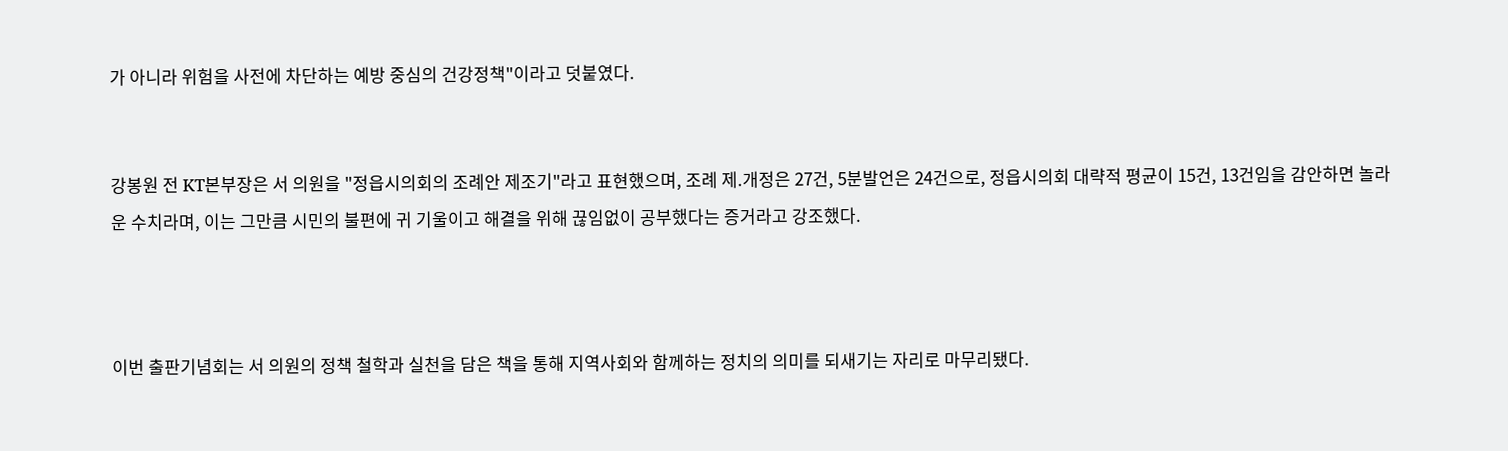가 아니라 위험을 사전에 차단하는 예방 중심의 건강정책"이라고 덧붙였다.


강봉원 전 KT본부장은 서 의원을 "정읍시의회의 조례안 제조기"라고 표현했으며, 조례 제.개정은 27건, 5분발언은 24건으로, 정읍시의회 대략적 평균이 15건, 13건임을 감안하면 놀라운 수치라며, 이는 그만큼 시민의 불편에 귀 기울이고 해결을 위해 끊임없이 공부했다는 증거라고 강조했다.



이번 출판기념회는 서 의원의 정책 철학과 실천을 담은 책을 통해 지역사회와 함께하는 정치의 의미를 되새기는 자리로 마무리됐다.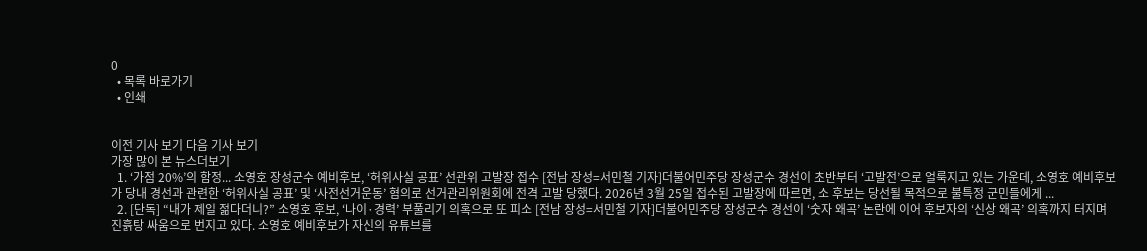0
  • 목록 바로가기
  • 인쇄


이전 기사 보기 다음 기사 보기
가장 많이 본 뉴스더보기
  1. ‘가점 20%’의 함정... 소영호 장성군수 예비후보, ‘허위사실 공표’ 선관위 고발장 접수 [전남 장성=서민철 기자]더불어민주당 장성군수 경선이 초반부터 ‘고발전’으로 얼룩지고 있는 가운데, 소영호 예비후보가 당내 경선과 관련한 ‘허위사실 공표’ 및 ‘사전선거운동’ 혐의로 선거관리위원회에 전격 고발 당했다. 2026년 3월 25일 접수된 고발장에 따르면, 소 후보는 당선될 목적으로 불특정 군민들에게 ...
  2. [단독] “내가 제일 젊다더니?” 소영호 후보, ‘나이·경력’ 부풀리기 의혹으로 또 피소 [전남 장성=서민철 기자]더불어민주당 장성군수 경선이 ‘숫자 왜곡’ 논란에 이어 후보자의 ‘신상 왜곡’ 의혹까지 터지며 진흙탕 싸움으로 번지고 있다. 소영호 예비후보가 자신의 유튜브를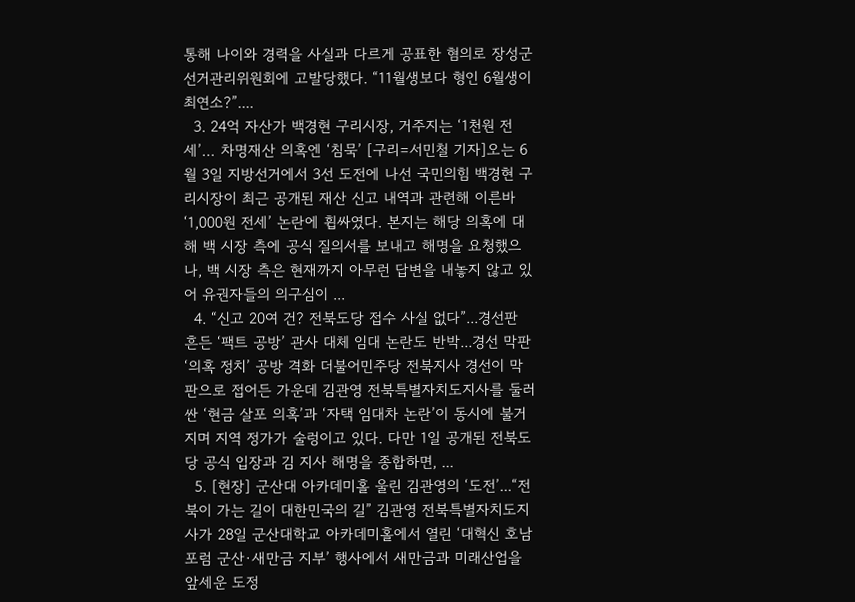통해 나이와 경력을 사실과 다르게 공표한 혐의로 장성군 선거관리위원회에 고발당했다. “11월생보다 형인 6월생이 최연소?”....
  3. 24억 자산가 백경현 구리시장, 거주지는 ‘1천원 전세’… 차명재산 의혹엔 ‘침묵’ [구리=서민철 기자]오는 6월 3일 지방선거에서 3선 도전에 나선 국민의힘 백경현 구리시장이 최근 공개된 재산 신고 내역과 관련해 이른바 ‘1,000원 전세’ 논란에 휩싸였다. 본지는 해당 의혹에 대해 백 시장 측에 공식 질의서를 보내고 해명을 요청했으나, 백 시장 측은 현재까지 아무런 답변을 내놓지 않고 있어 유권자들의 의구심이 ...
  4. “신고 20여 건? 전북도당 접수 사실 없다”...경선판 흔든 ‘팩트 공방’ 관사 대체 임대 논란도 반박...경선 막판 ‘의혹 정치’ 공방 격화 더불어민주당 전북지사 경선이 막판으로 접어든 가운데 김관영 전북특별자치도지사를 둘러싼 ‘현금 살포 의혹’과 ‘자택 임대차 논란’이 동시에 불거지며 지역 정가가 술렁이고 있다. 다만 1일 공개된 전북도당 공식 입장과 김 지사 해명을 종합하면, ...
  5. [현장] 군산대 아카데미홀 울린 김관영의 ‘도전’...“전북이 가는 길이 대한민국의 길” 김관영 전북특별자치도지사가 28일 군산대학교 아카데미홀에서 열린 ‘대혁신 호남포럼 군산·새만금 지부’ 행사에서 새만금과 미래산업을 앞세운 도정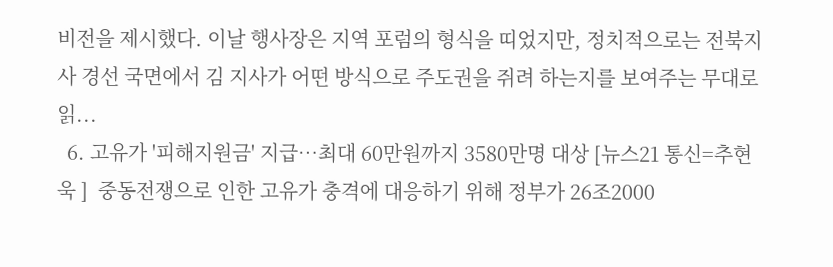비전을 제시했다. 이날 행사장은 지역 포럼의 형식을 띠었지만, 정치적으로는 전북지사 경선 국면에서 김 지사가 어떤 방식으로 주도권을 쥐려 하는지를 보여주는 무대로 읽...
  6. 고유가 '피해지원금' 지급…최대 60만원까지 3580만명 대상 [뉴스21 통신=추현욱 ]  중동전쟁으로 인한 고유가 충격에 대응하기 위해 정부가 26조2000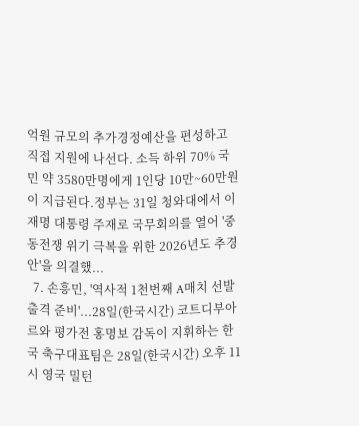억원 규모의 추가경정예산을 편성하고 직접 지원에 나선다. 소득 하위 70% 국민 약 3580만명에게 1인당 10만~60만원이 지급된다.정부는 31일 청와대에서 이재명 대통령 주재로 국무회의를 열어 '중동전쟁 위기 극복을 위한 2026년도 추경안'을 의결했...
  7. 손흥민, '역사적 1천번째 A매치 선발 출격 준비'...28일(한국시간) 코트디부아르와 평가전 홍명보 감독이 지휘하는 한국 축구대표팀은 28일(한국시간) 오후 11시 영국 밀턴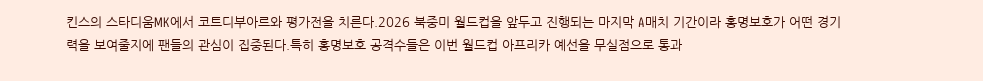킨스의 스타디움MK에서 코트디부아르와 평가전을 치른다.2026 북중미 월드컵을 앞두고 진행되는 마지막 A매치 기간이라 홍명보호가 어떤 경기력을 보여줄지에 팬들의 관심이 집중된다.특히 홍명보호 공격수들은 이번 월드컵 아프리카 예선을 무실점으로 통과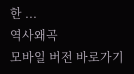한 ...
역사왜곡
모바일 버전 바로가기